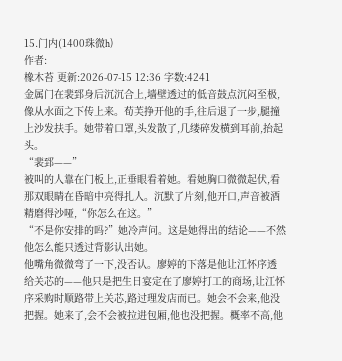15.门内(1400珠微h)
作者:
橡木苔 更新:2026-07-15 12:36 字数:4241
金属门在裴郅身后沉沉合上,墙壁透过的低音鼓点沉闷至极,像从水面之下传上来。荀芙挣开他的手,往后退了一步,腿撞上沙发扶手。她带着口罩,头发散了,几缕碎发横到耳前,抬起头。
“裴郅——”
被叫的人靠在门板上,正垂眼看着她。看她胸口微微起伏,看那双眼睛在昏暗中亮得扎人。沉默了片刻,他开口,声音被酒精磨得沙哑,“你怎么在这。”
“不是你安排的吗?”她冷声问。这是她得出的结论——不然他怎么能只透过背影认出她。
他嘴角微微弯了一下,没否认。廖婷的下落是他让江怀序透给关芯的——他只是把生日宴定在了廖婷打工的商场,让江怀序采购时顺路带上关芯,路过理发店而已。她会不会来,他没把握。她来了,会不会被拉进包厢,他也没把握。概率不高,他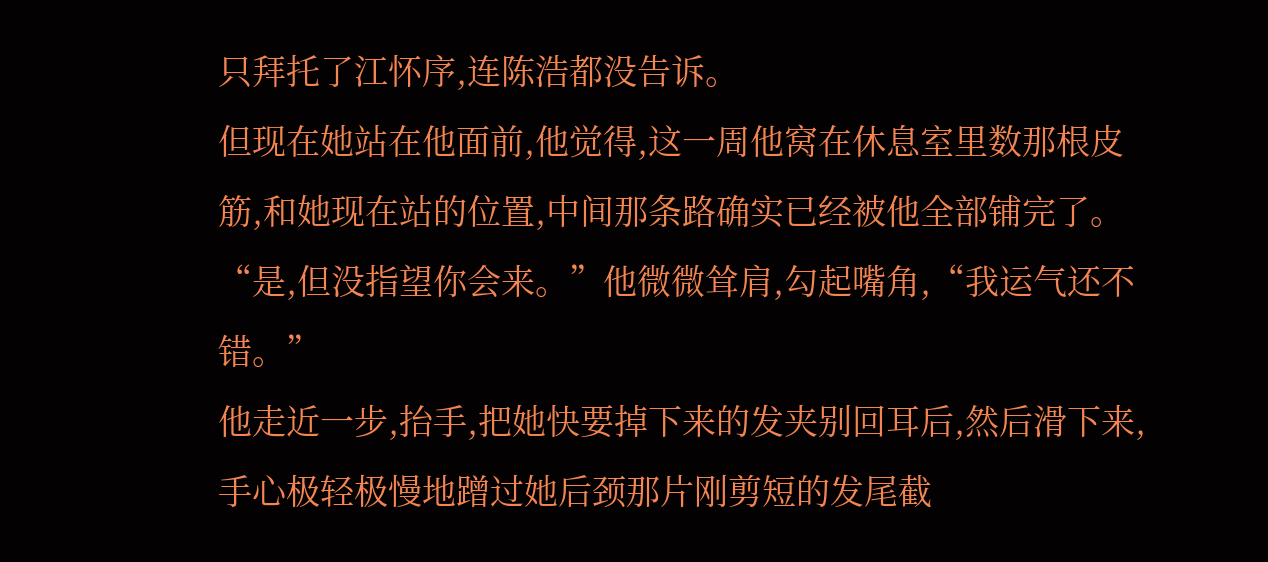只拜托了江怀序,连陈浩都没告诉。
但现在她站在他面前,他觉得,这一周他窝在休息室里数那根皮筋,和她现在站的位置,中间那条路确实已经被他全部铺完了。
“是,但没指望你会来。”他微微耸肩,勾起嘴角,“我运气还不错。”
他走近一步,抬手,把她快要掉下来的发夹别回耳后,然后滑下来,手心极轻极慢地蹭过她后颈那片刚剪短的发尾截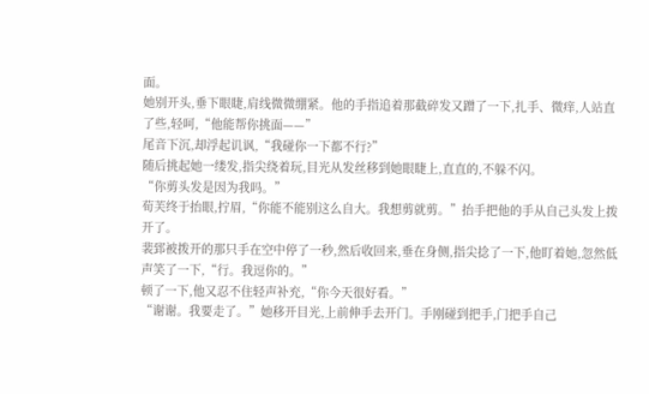面。
她别开头,垂下眼睫,肩线微微绷紧。他的手指追着那截碎发又蹭了一下,扎手、微痒,人站直了些,轻呵,“他能帮你挑面——”
尾音下沉,却浮起讥讽,“我碰你一下都不行?”
随后挑起她一缕发,指尖绕着玩,目光从发丝移到她眼睫上,直直的,不躲不闪。
“你剪头发是因为我吗。”
荀芙终于抬眼,拧眉,“你能不能别这么自大。我想剪就剪。”抬手把他的手从自己头发上拨开了。
裴郅被拨开的那只手在空中停了一秒,然后收回来,垂在身侧,指尖捻了一下,他盯着她,忽然低声笑了一下,“行。我逗你的。”
顿了一下,他又忍不住轻声补充,“你今天很好看。”
“谢谢。我要走了。”她移开目光,上前伸手去开门。手刚碰到把手,门把手自己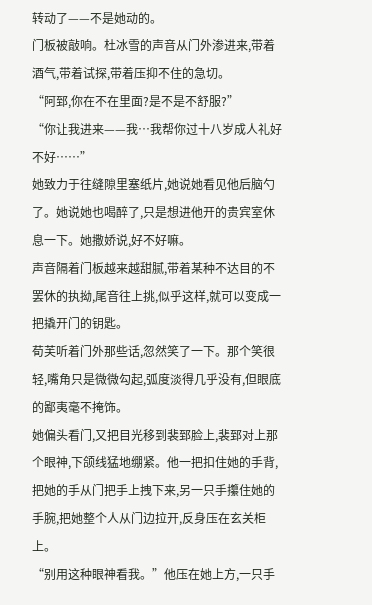转动了——不是她动的。
门板被敲响。杜冰雪的声音从门外渗进来,带着酒气,带着试探,带着压抑不住的急切。
“阿郅,你在不在里面?是不是不舒服?”
“你让我进来——我…我帮你过十八岁成人礼好不好……”
她致力于往缝隙里塞纸片,她说她看见他后脑勺了。她说她也喝醉了,只是想进他开的贵宾室休息一下。她撒娇说,好不好嘛。
声音隔着门板越来越甜腻,带着某种不达目的不罢休的执拗,尾音往上挑,似乎这样,就可以变成一把撬开门的钥匙。
荀芙听着门外那些话,忽然笑了一下。那个笑很轻,嘴角只是微微勾起,弧度淡得几乎没有,但眼底的鄙夷毫不掩饰。
她偏头看门,又把目光移到裴郅脸上,裴郅对上那个眼神,下颌线猛地绷紧。他一把扣住她的手背,把她的手从门把手上拽下来,另一只手攥住她的手腕,把她整个人从门边拉开,反身压在玄关柜上。
“别用这种眼神看我。”他压在她上方,一只手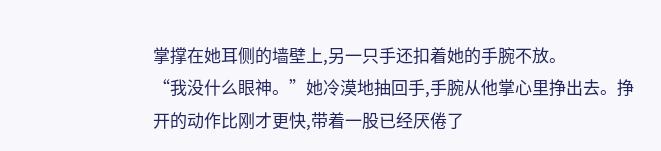掌撑在她耳侧的墙壁上,另一只手还扣着她的手腕不放。
“我没什么眼神。”她冷漠地抽回手,手腕从他掌心里挣出去。挣开的动作比刚才更快,带着一股已经厌倦了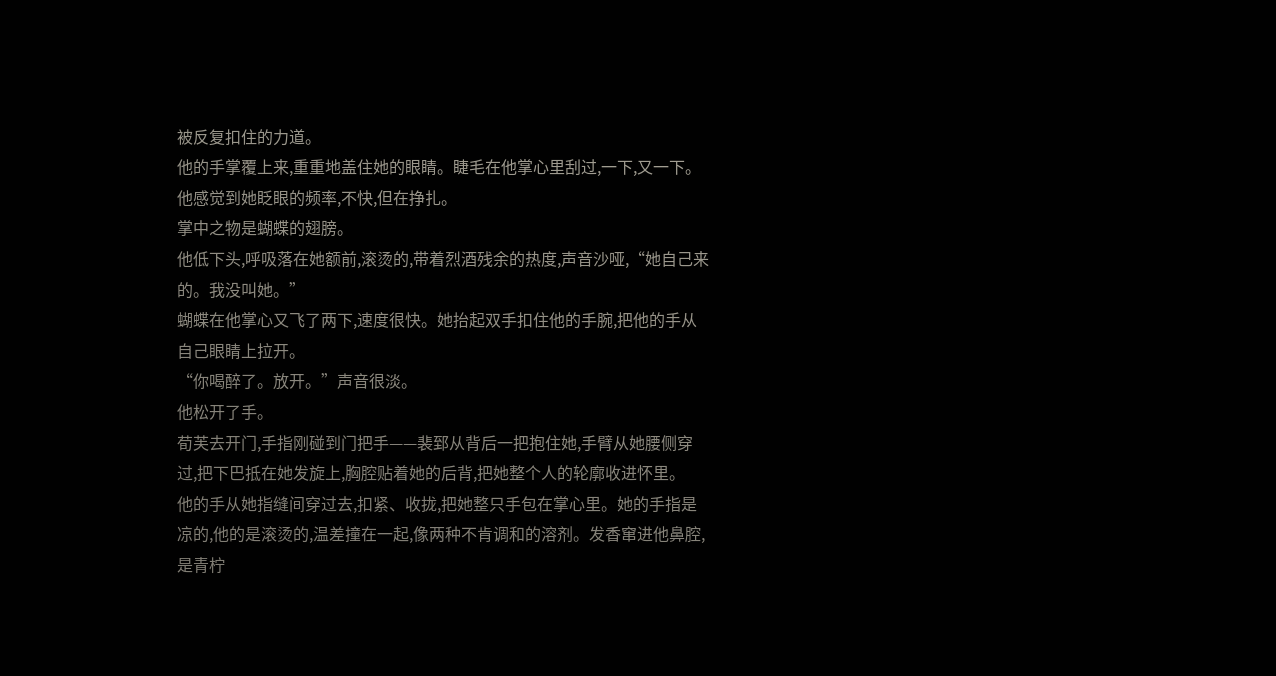被反复扣住的力道。
他的手掌覆上来,重重地盖住她的眼睛。睫毛在他掌心里刮过,一下,又一下。他感觉到她眨眼的频率,不快,但在挣扎。
掌中之物是蝴蝶的翅膀。
他低下头,呼吸落在她额前,滚烫的,带着烈酒残余的热度,声音沙哑,“她自己来的。我没叫她。”
蝴蝶在他掌心又飞了两下,速度很快。她抬起双手扣住他的手腕,把他的手从自己眼睛上拉开。
“你喝醉了。放开。”声音很淡。
他松开了手。
荀芙去开门,手指刚碰到门把手——裴郅从背后一把抱住她,手臂从她腰侧穿过,把下巴抵在她发旋上,胸腔贴着她的后背,把她整个人的轮廓收进怀里。
他的手从她指缝间穿过去,扣紧、收拢,把她整只手包在掌心里。她的手指是凉的,他的是滚烫的,温差撞在一起,像两种不肯调和的溶剂。发香窜进他鼻腔,是青柠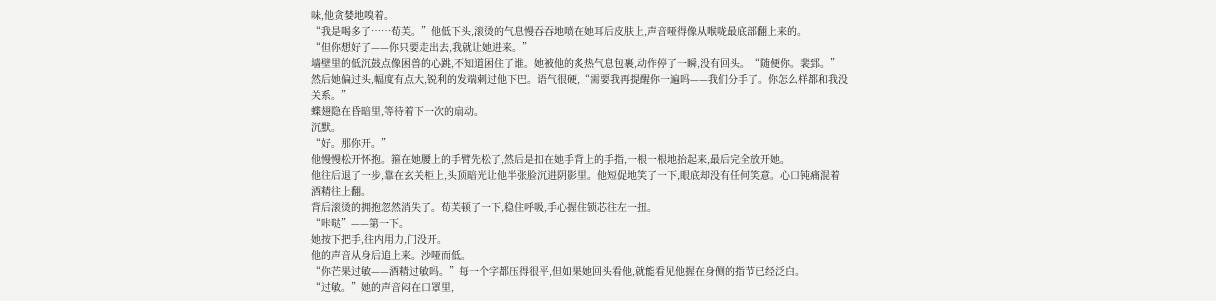味,他贪婪地嗅着。
“我是喝多了……荀芙。”他低下头,滚烫的气息慢吞吞地喷在她耳后皮肤上,声音哑得像从喉咙最底部翻上来的。
“但你想好了——你只要走出去,我就让她进来。”
墙壁里的低沉鼓点像困兽的心跳,不知道困住了谁。她被他的炙热气息包裹,动作停了一瞬,没有回头。“随便你。裴郅。”
然后她偏过头,幅度有点大,锐利的发端刺过他下巴。语气很硬,“需要我再提醒你一遍吗——我们分手了。你怎么样都和我没关系。”
蝶翅隐在昏暗里,等待着下一次的扇动。
沉默。
“好。那你开。”
他慢慢松开怀抱。箍在她腰上的手臂先松了,然后是扣在她手背上的手指,一根一根地抬起来,最后完全放开她。
他往后退了一步,靠在玄关柜上,头顶暗光让他半张脸沉进阴影里。他短促地笑了一下,眼底却没有任何笑意。心口钝痛混着酒精往上翻。
背后滚烫的拥抱忽然消失了。荀芙顿了一下,稳住呼吸,手心握住锁芯往左一扭。
“咔哒”——第一下。
她按下把手,往内用力,门没开。
他的声音从身后追上来。沙哑而低。
“你芒果过敏——酒精过敏吗。”每一个字都压得很平,但如果她回头看他,就能看见他握在身侧的指节已经泛白。
“过敏。”她的声音闷在口罩里,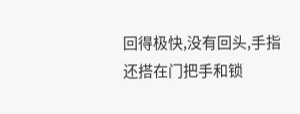回得极快,没有回头,手指还搭在门把手和锁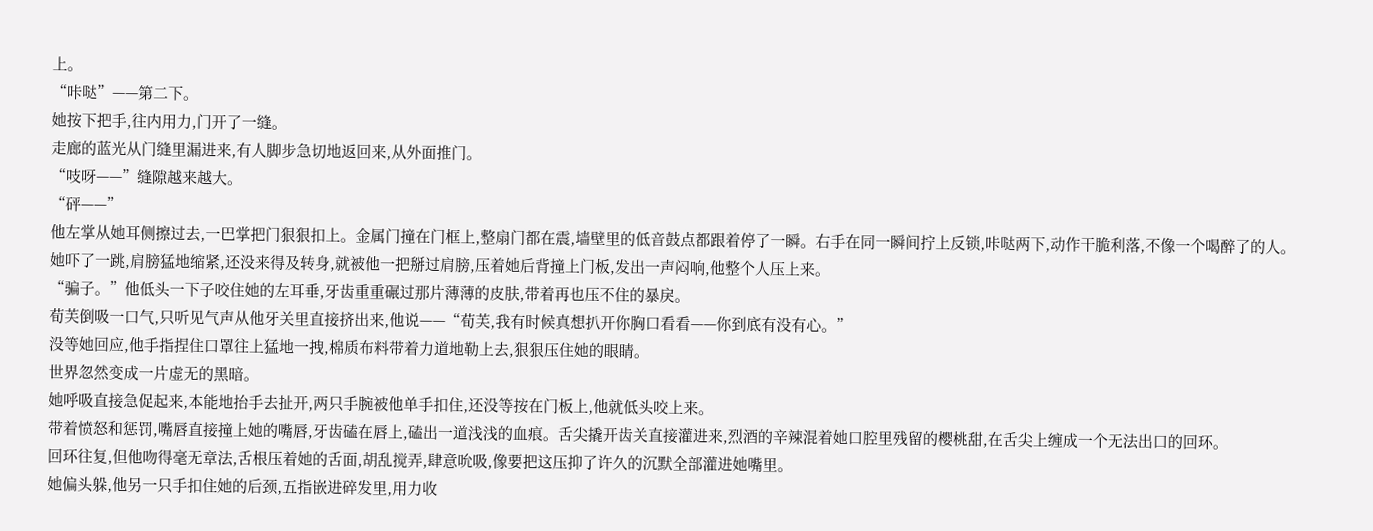上。
“咔哒”——第二下。
她按下把手,往内用力,门开了一缝。
走廊的蓝光从门缝里漏进来,有人脚步急切地返回来,从外面推门。
“吱呀——”缝隙越来越大。
“砰——”
他左掌从她耳侧擦过去,一巴掌把门狠狠扣上。金属门撞在门框上,整扇门都在震,墙壁里的低音鼓点都跟着停了一瞬。右手在同一瞬间拧上反锁,咔哒两下,动作干脆利落,不像一个喝醉了的人。
她吓了一跳,肩膀猛地缩紧,还没来得及转身,就被他一把掰过肩膀,压着她后背撞上门板,发出一声闷响,他整个人压上来。
“骗子。”他低头一下子咬住她的左耳垂,牙齿重重碾过那片薄薄的皮肤,带着再也压不住的暴戾。
荀芙倒吸一口气,只听见气声从他牙关里直接挤出来,他说——“荀芙,我有时候真想扒开你胸口看看——你到底有没有心。”
没等她回应,他手指捏住口罩往上猛地一拽,棉质布料带着力道地勒上去,狠狠压住她的眼睛。
世界忽然变成一片虚无的黑暗。
她呼吸直接急促起来,本能地抬手去扯开,两只手腕被他单手扣住,还没等按在门板上,他就低头咬上来。
带着愤怒和惩罚,嘴唇直接撞上她的嘴唇,牙齿磕在唇上,磕出一道浅浅的血痕。舌尖撬开齿关直接灌进来,烈酒的辛辣混着她口腔里残留的樱桃甜,在舌尖上缠成一个无法出口的回环。
回环往复,但他吻得毫无章法,舌根压着她的舌面,胡乱搅弄,肆意吮吸,像要把这压抑了许久的沉默全部灌进她嘴里。
她偏头躲,他另一只手扣住她的后颈,五指嵌进碎发里,用力收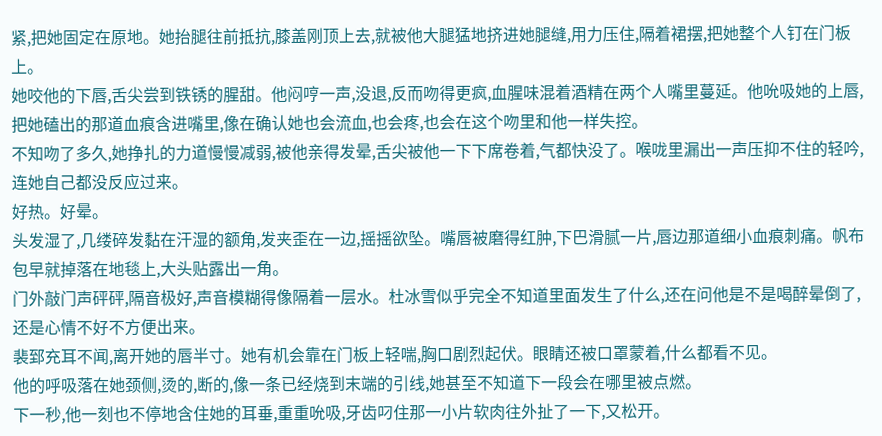紧,把她固定在原地。她抬腿往前抵抗,膝盖刚顶上去,就被他大腿猛地挤进她腿缝,用力压住,隔着裙摆,把她整个人钉在门板上。
她咬他的下唇,舌尖尝到铁锈的腥甜。他闷哼一声,没退,反而吻得更疯,血腥味混着酒精在两个人嘴里蔓延。他吮吸她的上唇,把她磕出的那道血痕含进嘴里,像在确认她也会流血,也会疼,也会在这个吻里和他一样失控。
不知吻了多久,她挣扎的力道慢慢减弱,被他亲得发晕,舌尖被他一下下席卷着,气都快没了。喉咙里漏出一声压抑不住的轻吟,连她自己都没反应过来。
好热。好晕。
头发湿了,几缕碎发黏在汗湿的额角,发夹歪在一边,摇摇欲坠。嘴唇被磨得红肿,下巴滑腻一片,唇边那道细小血痕刺痛。帆布包早就掉落在地毯上,大头贴露出一角。
门外敲门声砰砰,隔音极好,声音模糊得像隔着一层水。杜冰雪似乎完全不知道里面发生了什么,还在问他是不是喝醉晕倒了,还是心情不好不方便出来。
裴郅充耳不闻,离开她的唇半寸。她有机会靠在门板上轻喘,胸口剧烈起伏。眼睛还被口罩蒙着,什么都看不见。
他的呼吸落在她颈侧,烫的,断的,像一条已经烧到末端的引线,她甚至不知道下一段会在哪里被点燃。
下一秒,他一刻也不停地含住她的耳垂,重重吮吸,牙齿叼住那一小片软肉往外扯了一下,又松开。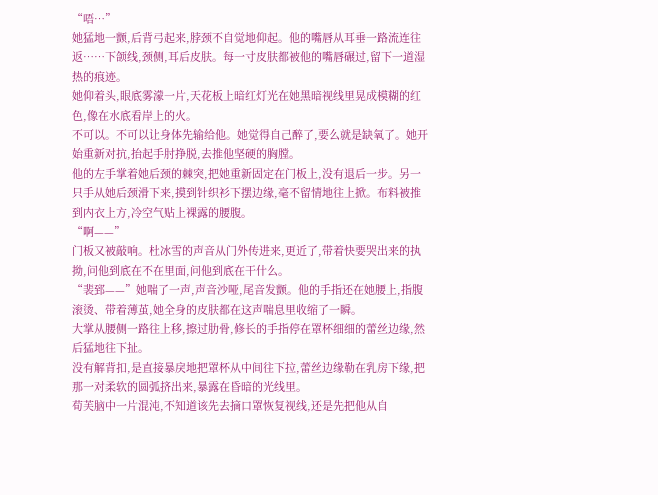“唔…”
她猛地一颤,后背弓起来,脖颈不自觉地仰起。他的嘴唇从耳垂一路流连往返……下颌线,颈侧,耳后皮肤。每一寸皮肤都被他的嘴唇碾过,留下一道湿热的痕迹。
她仰着头,眼底雾濛一片,天花板上暗红灯光在她黑暗视线里晃成模糊的红色,像在水底看岸上的火。
不可以。不可以让身体先输给他。她觉得自己醉了,要么就是缺氧了。她开始重新对抗,抬起手肘挣脱,去推他坚硬的胸膛。
他的左手掌着她后颈的棘突,把她重新固定在门板上,没有退后一步。另一只手从她后颈滑下来,摸到针织衫下摆边缘,毫不留情地往上掀。布料被推到内衣上方,冷空气贴上裸露的腰腹。
“啊——”
门板又被敲响。杜冰雪的声音从门外传进来,更近了,带着快要哭出来的执拗,问他到底在不在里面,问他到底在干什么。
“裴郅——”她喘了一声,声音沙哑,尾音发颤。他的手指还在她腰上,指腹滚烫、带着薄茧,她全身的皮肤都在这声喘息里收缩了一瞬。
大掌从腰侧一路往上移,擦过肋骨,修长的手指停在罩杯细细的蕾丝边缘,然后猛地往下扯。
没有解背扣,是直接暴戾地把罩杯从中间往下拉,蕾丝边缘勒在乳房下缘,把那一对柔软的圆弧挤出来,暴露在昏暗的光线里。
荀芙脑中一片混沌,不知道该先去摘口罩恢复视线,还是先把他从自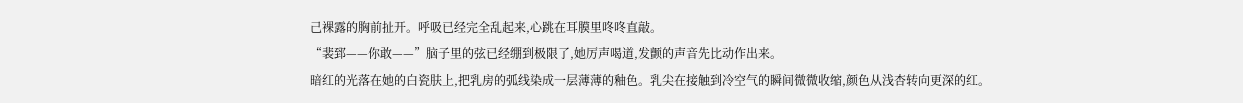己裸露的胸前扯开。呼吸已经完全乱起来,心跳在耳膜里咚咚直敲。
“裴郅——你敢——”脑子里的弦已经绷到极限了,她厉声喝道,发颤的声音先比动作出来。
暗红的光落在她的白瓷肤上,把乳房的弧线染成一层薄薄的釉色。乳尖在接触到冷空气的瞬间微微收缩,颜色从浅杏转向更深的红。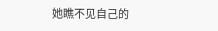她瞧不见自己的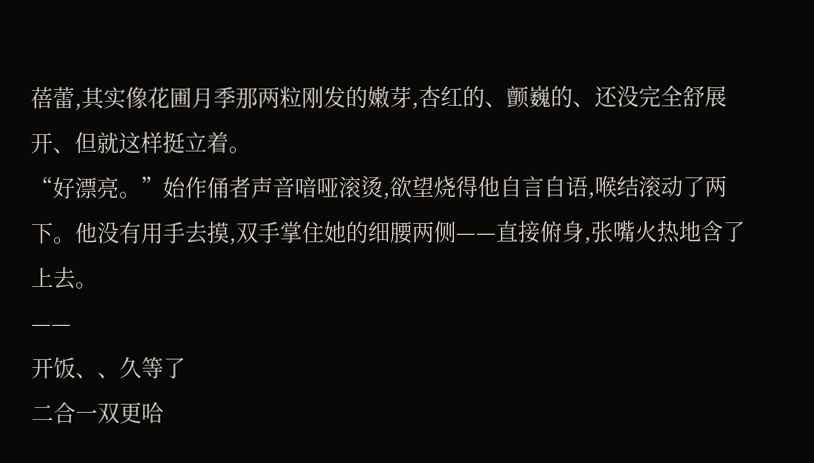蓓蕾,其实像花圃月季那两粒刚发的嫩芽,杏红的、颤巍的、还没完全舒展开、但就这样挺立着。
“好漂亮。”始作俑者声音喑哑滚烫,欲望烧得他自言自语,喉结滚动了两下。他没有用手去摸,双手掌住她的细腰两侧——直接俯身,张嘴火热地含了上去。
——
开饭、、久等了
二合一双更哈